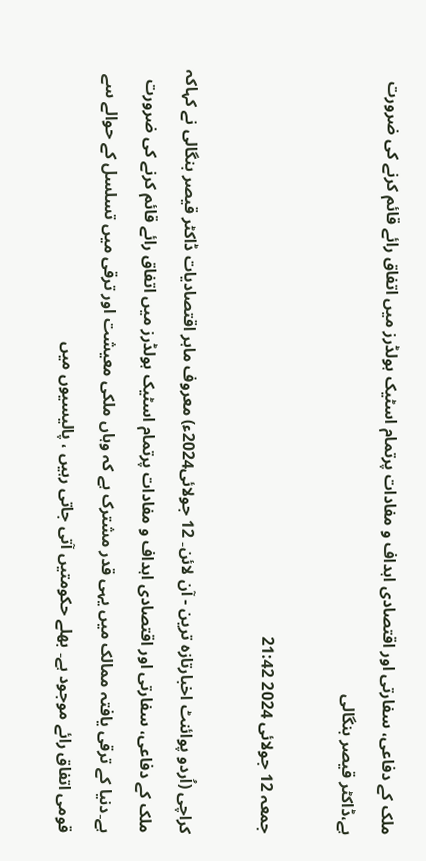ملک کے دفاعی، سفارتی اور اقتصادی اہداف و مفادات پرتمام اسٹیک ہولڈرز میں اتفاق رائے قائم کرنے کی ضرورت ہے،ڈاکٹر قیصر بنگالی

جمعہ 12 جولائی 2024 21:42

کراچی (اُردو پوائنٹ اخبارتازہ ترین - آن لائن۔ 12 جولائی2024ء) معروف ماہر اقتصادیات ڈاکٹر قیصر بنگالی نے کہاکہ ملک کے دفاعی، سفارتی اور اقتصادی اہداف و مفادات پرتمام اسٹیک ہولڈرز میں اتفاق رائے قائم کرنے کی ضرورت ہے۔دنیا کے ترقی یافتہ ممالک میں یہی قدر مشترک ہے کہ وہاں ملکی معیشت اور ترقی میں تسلسل کے حوالے سے قومی اتفاق رائے موجود ہے۔ بھلے حکومتیں آتی جاتی رہیں ، پالیسیوں میں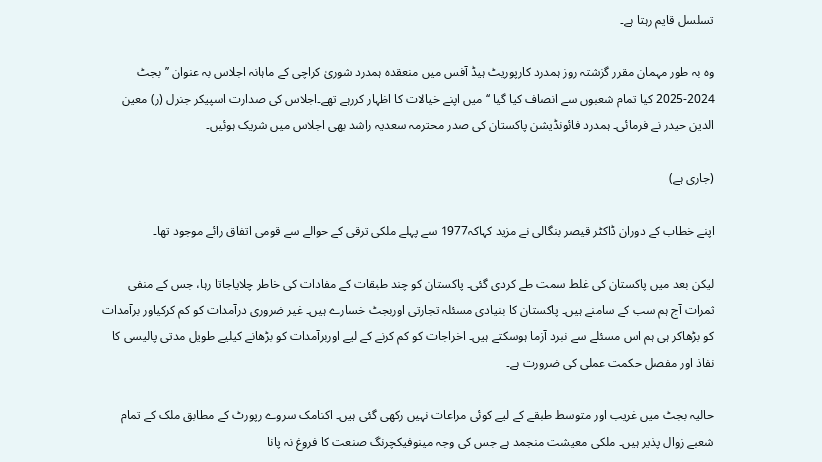تسلسل قایم رہتا ہے۔

وہ بہ طور مہمان مقرر گزشتہ روز ہمدرد کارپوریٹ ہیڈ آفس میں منعقدہ ہمدرد شوریٰ کراچی کے ماہانہ اجلاس بہ عنوان ’’بجٹ 2024-2025 کیا تمام شعبوں سے انصاف کیا گیا ‘‘ میں اپنے خیالات کا اظہار کررہے تھے۔اجلاس کی صدارت اسپیکر جنرل (ر) معین الدین حیدر نے فرمائی۔ ہمدرد فائونڈیشن پاکستان کی صدر محترمہ سعدیہ راشد بھی اجلاس میں شریک ہوئیں۔

(جاری ہے)

اپنے خطاب کے دوران ڈاکٹر قیصر بنگالی نے مزید کہاکہ1977 سے پہلے ملکی ترقی کے حوالے سے قومی اتفاق رائے موجود تھا۔

لیکن بعد میں پاکستان کی غلط سمت طے کردی گئی۔ پاکستان کو چند طبقات کے مفادات کی خاطر چلایاجاتا رہا، جس کے منفی ثمرات آج ہم سب کے سامنے ہیں۔ پاکستان کا بنیادی مسئلہ تجارتی اوربجٹ خسارے ہیں۔ غیر ضروری درآمدات کو کم کرکیاور برآمدات کو بڑھاکر ہی ہم اس مسئلے سے نبرد آزما ہوسکتے ہیں۔ اخراجات کو کم کرنے کے لیے اوربرآمدات کو بڑھانے کیلیے طویل مدتی پالیسی کا نفاذ اور مفصل حکمت عملی کی ضرورت ہے۔

حالیہ بجٹ میں غریب اور متوسط طبقے کے لیے کوئی مراعات نہیں رکھی گئی ہیں۔ اکنامک سروے رپورٹ کے مطابق ملک کے تمام شعبے زوال پذیر ہیں۔ ملکی معیشت منجمد ہے جس کی وجہ مینوفیکچرنگ صنعت کا فروغ نہ پانا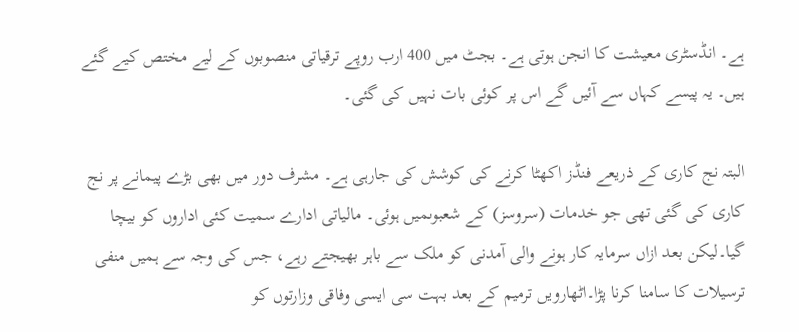ہے۔ انڈسٹری معیشت کا انجن ہوتی ہے۔ بجٹ میں 400 ارب روپے ترقیاتی منصوبوں کے لیے مختص کیے گئے ہیں۔ یہ پیسے کہاں سے آئیں گے اس پر کوئی بات نہیں کی گئی۔

البتہ نج کاری کے ذریعے فنڈز اکھٹا کرنے کی کوشش کی جارہی ہے۔ مشرف دور میں بھی بڑے پیمانے پر نج کاری کی گئی تھی جو خدمات (سروسز) کے شعبوںمیں ہوئی۔ مالیاتی ادارے سمیت کئی اداروں کو بیچا گیا۔لیکن بعد ازاں سرمایہ کار ہونے والی آمدنی کو ملک سے باہر بھیجتے رہے، جس کی وجہ سے ہمیں منفی ترسیلات کا سامنا کرنا پڑا۔اٹھارویں ترمیم کے بعد بہت سی ایسی وفاقی وزارتوں کو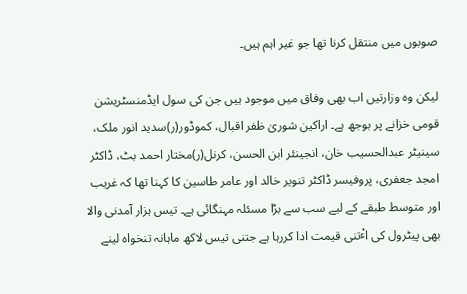صوبوں میں منتقل کرنا تھا جو غیر اہم ہیں۔

لیکن وہ وزارتیں اب بھی وفاق میں موجود ہیں جن کی سول ایڈمنسٹریشن قومی خزانے پر بوجھ ہے۔ اراکین شوریٰ ظفر اقبال، کموڈور(ر)سدید انور ملک، سینیٹر عبدالحسیب خان، انجینئر ابن الحسن، کرنل(ر)مختار احمد بٹ، ڈاکٹر امجد جعفری، پروفیسر ڈاکٹر تنویر خالد اور عامر طاسین کا کہنا تھا کہ غریب اور متوسط طبقے کے لیے سب سے بڑا مسئلہ مہنگائی ہے۔ تیس ہزار آمدنی والا بھی پیٹرول کی اٴْتنی قیمت ادا کررہا ہے جتنی تیس لاکھ ماہانہ تنخواہ لینے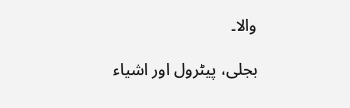والا۔

بجلی، پیٹرول اور اشیاء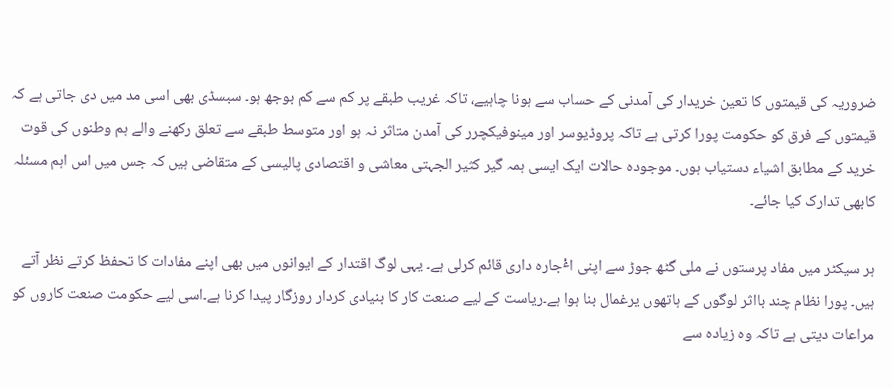ضروریہ کی قیمتوں کا تعین خریدار کی آمدنی کے حساب سے ہونا چاہیے، تاکہ غریب طبقے پر کم سے کم بوجھ ہو۔ سبسڈی بھی اسی مد میں دی جاتی ہے کہ قیمتوں کے فرق کو حکومت پورا کرتی ہے تاکہ پروڈیوسر اور مینوفیکچرر کی آمدن متاثر نہ ہو اور متوسط طبقے سے تعلق رکھنے والے ہم وطنوں کی قوت خرید کے مطابق اشیاء دستیاب ہوں۔ موجودہ حالات ایک ایسی ہمہ گیر کثیر الجہتی معاشی و اقتصادی پالیسی کے متقاضی ہیں کہ جس میں اس اہم مسئلہ کابھی تدارک کیا جائے۔

ہر سیکٹر میں مفاد پرستوں نے ملی گٹھ جوڑ سے اپنی اٴْجارہ داری قائم کرلی ہے۔ یہی لوگ اقتدار کے ایوانوں میں بھی اپنے مفادات کا تحفظ کرتے نظر آتے ہیں۔ پورا نظام چند بااثر لوگوں کے ہاتھوں یرغمال بنا ہوا ہے۔ریاست کے لیے صنعت کار کا بنیادی کردار روزگار پیدا کرنا ہے۔اسی لیے حکومت صنعت کاروں کو مراعات دیتی ہے تاکہ وہ زیادہ سے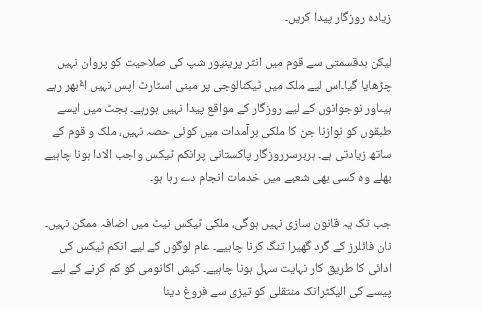زیادہ روزگار پیدا کریں۔

لیکن بدقسمتی سے قوم میں انٹر پرینیور شپ کی صلاحیت کو پروان نہیں چڑھایا گیا۔اس لیے ملک میں ٹیکنالوجی پر مبنی اسٹارٹ اپس نہیں اٴْبھر رہے ہیںاور نوجوانوں کے لیے روزگار کے مواقع پیدا نہیں ہورہے۔ بجٹ میں ایسے طبقوں کو نوازنا جن کا ملکی برآمدات میں کوئی حصہ نہیں، ملک و قوم کے ساتھ زیادتی ہے۔ ہربرسرروزگار پاکستانی پرانکم ٹیکس واجب الادا ہونا چاہیے بھلے وہ کسی بھی شعبے میں خدمات انجام دے رہا ہو۔

جب تک یہ قانون سازی نہیں ہوگی، ملکی ٹیکس نیٹ میں اضافہ ممکن نہیں۔ نان فائلرز کے گرد گھیرا تنگ کرنا چاہیے۔ عام لوگوں کے لیے انکم ٹیکس کی ادائی کا طریق کار نہایت سہل ہونا چاہیے۔ کیش اکانومی کو کم کرنے کے لیے پیسے کی الیکٹرانک منتقلی کو تیزی سے فروغ دینا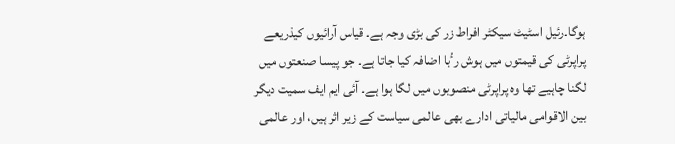ہوگا۔رئیل اسٹیٹ سیکٹر افراط زر کی بڑی وجہ ہے۔ قیاس آرائیوں کیذریعے پراپرٹی کی قیمتوں میں ہوش رٴْبا اضافہ کیا جاتا ہے۔ جو پیسا صنعتوں میں لگنا چاہیے تھا وہ پراپرٹی منصوبوں میں لگا ہوا ہے۔ آئی ایم ایف سمیت دیگر بین الاقوامی مالیاتی ادارے بھی عالمی سیاست کے زیر اثر ہیں، اور عالمی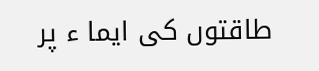طاقتوں کی ایما ء پر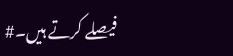فیصلے کرتے ہیں۔#